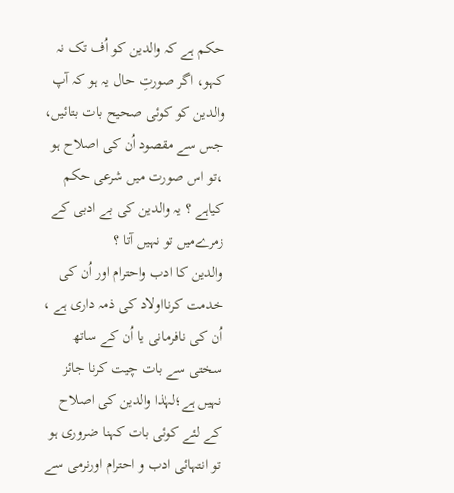حکم ہے کہ والدین کو اُف تک نہ کہو، اگر صورتِ حال یہ ہو کہ آپ والدین کو کوئی صحیح بات بتائیں، جس سے مقصود اُن کی اصلاح ہو ،تو اس صورت میں شرعی حکم کیاہے ؟ یہ والدین کی بے ادبی کے زمرےمیں تو نہیں آتا ؟
والدین کا ادب واحترام اور اُن کی خدمت کرنااولاد کی ذمہ داری ہے ، اُن کی نافرمانی یا اُن کے ساتھ سختی سے بات چیت کرنا جائز نہیں ہے؛لہٰذا والدین کی اصلاح کے لئے کوئی بات کہنا ضروری ہو تو انتہائی ادب و احترام اورنرمی سے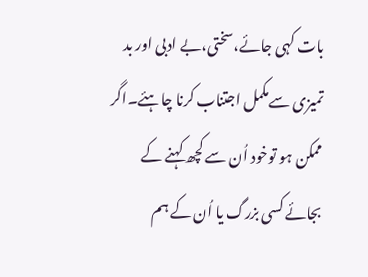بات کہی جائے،سختی،بے ادبی اور بد تمیزی سےمکمل اجتناب کرنا چاہئے۔اگر ممکن ہو توخود اُن سے کچھ کہنے کے بجائے کسی بزرگ یا اُن کے ہم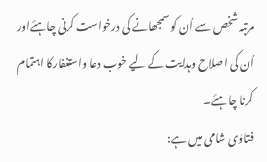مرتبہ شخص سے اُن کو سمجھانے کی درخواست کرنی چاہئےاور اُن کی اصلاح وہدایت کے لیے خوب دعا واستغفارکا اہتمام کرنا چاہئے۔
فتاوٰی شامی میں ہے: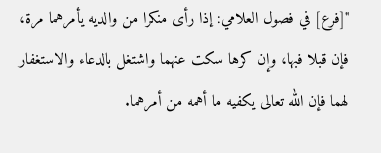"[فرع] في فصول العلامي: إذا رأى منكرا من والديه يأمرهما مرة، فإن قبلا فبها، وإن كرها سكت عنهما واشتغل بالدعاء والاستغفار لهما فإن الله تعالى يكفيه ما أهمه من أمرهما.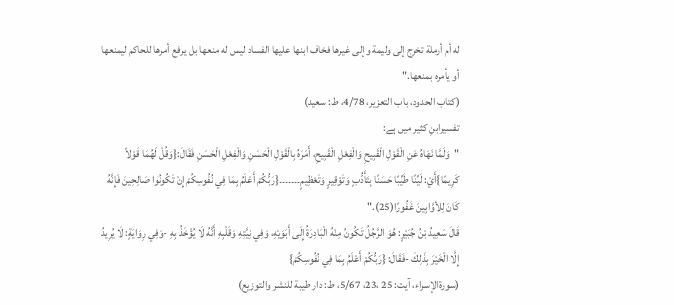له أم أرملة تخرج إلى وليمة وإلى غيرها فخاف ابنها عليها الفساد ليس له منعها بل يرفع أمرها للحاكم ليمنعها أو يأمره بمنعها."
(کتاب الحدود، باب التعزير، 4/78، ط: سعید)
تفسیرابنِ کثیر میں ہے:
"وَلَمَّا نَهَاهُ عَنِ الْقَوْلِ الْقَبِيحِ وَالْفِعْلِ الْقَبِيحِ، أَمَرَهُ بِالْقَوْلِ الْحَسَنِ وَالْفِعْلِ الْحَسَنِ فَقَالَ:{وَقُلْ لَهُمَا قَوْلاً كَرِيمًا}أَيْ: لَيِّنًا طَيِّبًا حَسَنًا بِتَأَدُّبٍ وَتَوْقِيرٍ وَتَعْظِيمٍ۔۔۔۔۔۔۔{رَبُّكُمْ أَعْلَمُ بِمَا فِي نُفُوسِكُمْ إِنْ تَكُونُوا صَالِحِينَ فَإِنَّهُ كَانَ لِلأوَّابِينَ غَفُورًا(25)."
قَالَ سَعِيدُ بْنُ جُبَيْرٍ: هُوَ الرَّجُلُ تَكُونُ مِنْهُ الْبَادِرَةُ إِلَى أَبَوَيْهِ، وَفِي نِيَّتِهِ وَقَلْبِهِ أَنَّهُ لَا يُؤْخَذُ بِهِ -وَفِي رِوَايَةٍ: لَا يُرِيدُ إِلَّا الْخَيْرَ بِذَلِكَ -فَقَالَ: {رَبُّكُمْ أَعْلَمُ بِمَا فِي نُفُوسِكُمْ}
(سورۃالإسراء، آیت: 25 ،23، 5/67، ط: دار طیبة للنشر والتوزیع)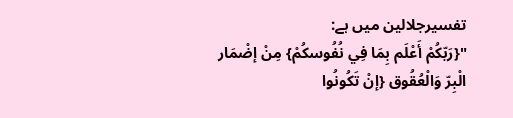تفسیرجلالین میں ہے:
"{رَبّكُمْ أَعْلَم بِمَا فِي نُفُوسكُمْ} مِنْ إضْمَار الْبِرّ وَالْعُقُوق {إنْ تَكُونُوا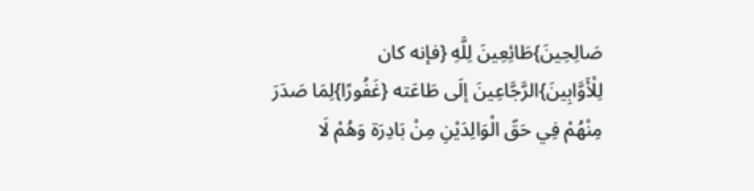صَالِحِينَ}طَائِعِينَ لِلَّهِ {فإنه كان لِلْأَوَّابِينَ}الرَّجَّاعِينَ إلَى طَاعَته {غَفُورًا}لِمَا صَدَرَ مِنْهُمْ فِي حَقّ الْوَالِدَيْنِ مِنْ بَادِرَة وَهُمْ لَا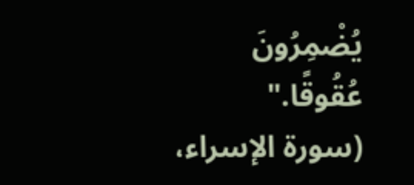يُضْمِرُونَ عُقُوقًا."
(سورۃ الإسراء،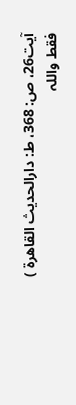آیت26، ص: 368، ط: دارالحدیث القاهرۃ )
فقط واللہ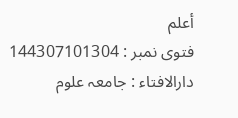أعلم
فتوی نمبر : 144307101304
دارالافتاء : جامعہ علوم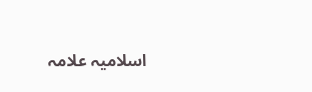اسلامیہ علامہ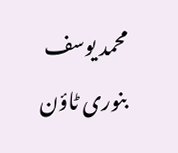محمد یوسف بنوری ٹاؤن